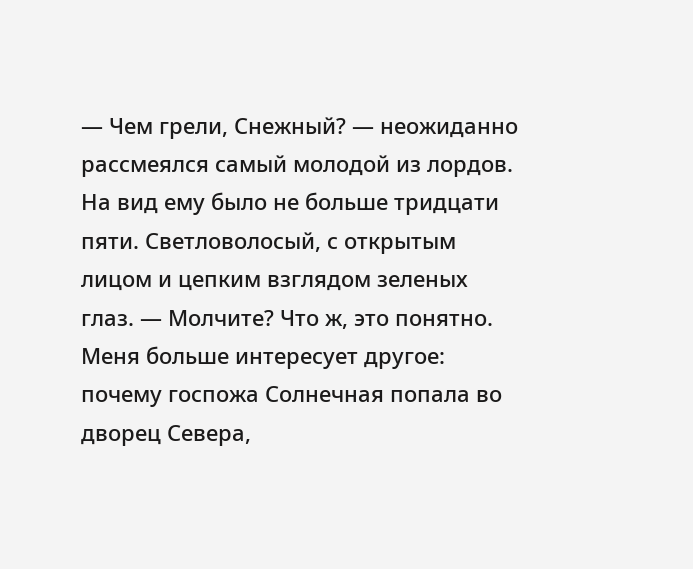— Чем грели, Снежный? — неожиданно рассмеялся самый молодой из лордов. На вид ему было не больше тридцати пяти. Светловолосый, с открытым лицом и цепким взглядом зеленых глаз. — Молчите? Что ж, это понятно. Меня больше интересует другое: почему госпожа Солнечная попала во дворец Севера,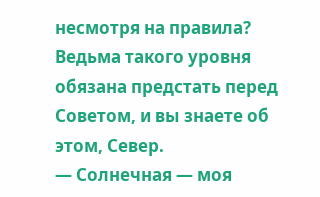несмотря на правила? Ведьма такого уровня обязана предстать перед Советом, и вы знаете об этом, Север.
— Солнечная — моя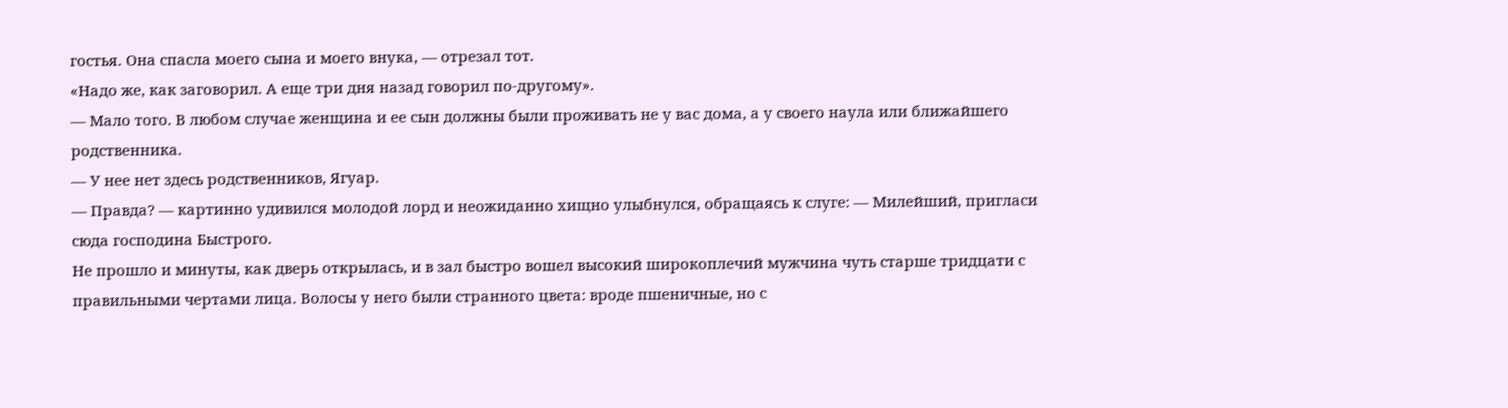гостья. Она спасла моего сына и моего внука, — отрезал тот.
«Надо же, как заговорил. А еще три дня назад говорил по-другому».
— Мало того. В любом случае женщина и ее сын должны были проживать не у вас дома, а у своего наула или ближайшего родственника.
— У нее нет здесь родственников, Ягуар.
— Правда? — картинно удивился молодой лорд и неожиданно хищно улыбнулся, обращаясь к слуге: — Милейший, пригласи сюда господина Быстрого.
Не прошло и минуты, как дверь открылась, и в зал быстро вошел высокий широкоплечий мужчина чуть старше тридцати с правильными чертами лица. Волосы у него были странного цвета: вроде пшеничные, но с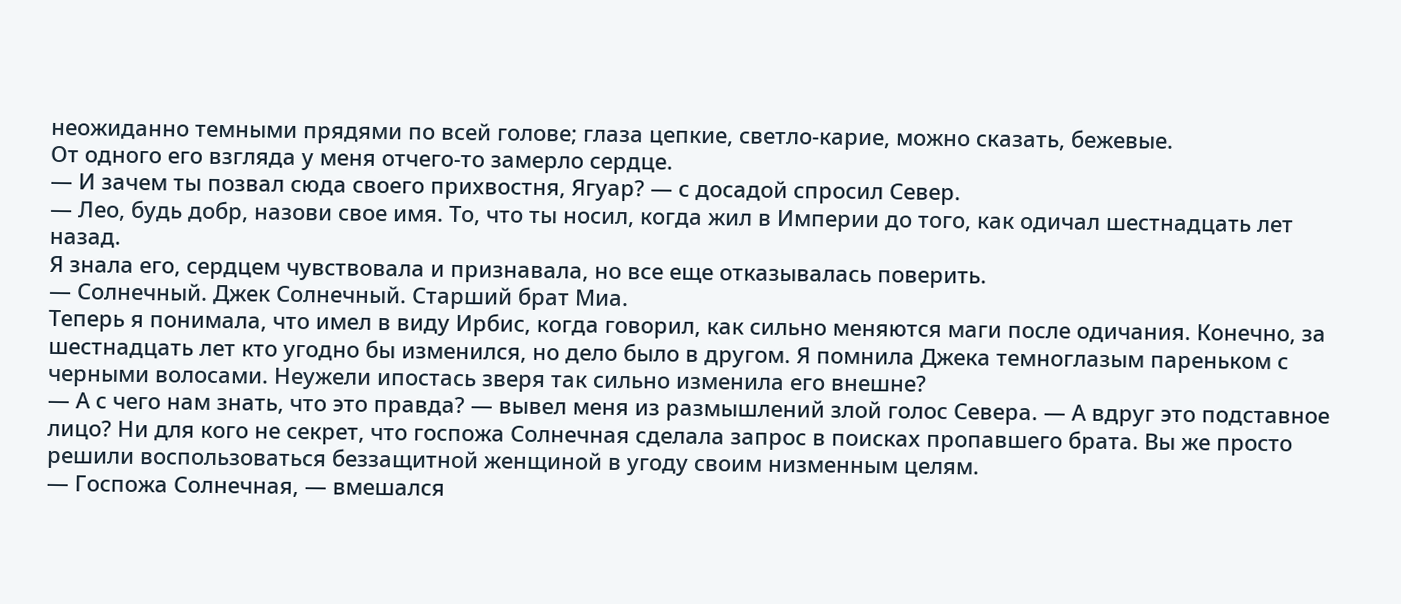неожиданно темными прядями по всей голове; глаза цепкие, светло-карие, можно сказать, бежевые.
От одного его взгляда у меня отчего-то замерло сердце.
— И зачем ты позвал сюда своего прихвостня, Ягуар? — с досадой спросил Север.
— Лео, будь добр, назови свое имя. То, что ты носил, когда жил в Империи до того, как одичал шестнадцать лет назад.
Я знала его, сердцем чувствовала и признавала, но все еще отказывалась поверить.
— Солнечный. Джек Солнечный. Старший брат Миа.
Теперь я понимала, что имел в виду Ирбис, когда говорил, как сильно меняются маги после одичания. Конечно, за шестнадцать лет кто угодно бы изменился, но дело было в другом. Я помнила Джека темноглазым пареньком с черными волосами. Неужели ипостась зверя так сильно изменила его внешне?
— А с чего нам знать, что это правда? — вывел меня из размышлений злой голос Севера. — А вдруг это подставное лицо? Ни для кого не секрет, что госпожа Солнечная сделала запрос в поисках пропавшего брата. Вы же просто решили воспользоваться беззащитной женщиной в угоду своим низменным целям.
— Госпожа Солнечная, — вмешался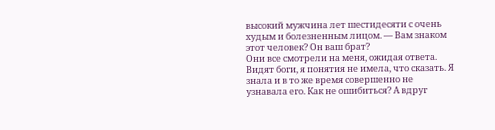высокий мужчина лет шестидесяти с очень худым и болезненным лицом. — Вам знаком этот человек? Он ваш брат?
Они все смотрели на меня, ожидая ответа.
Видят боги, я понятия не имела, что сказать. Я знала и в то же время совершенно не узнавала его. Как не ошибиться? А вдруг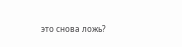это снова ложь?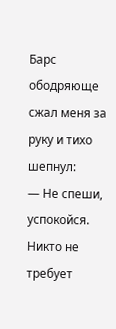Барс ободряюще сжал меня за руку и тихо шепнул:
— Не спеши, успокойся. Никто не требует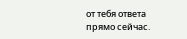от тебя ответа прямо сейчас.